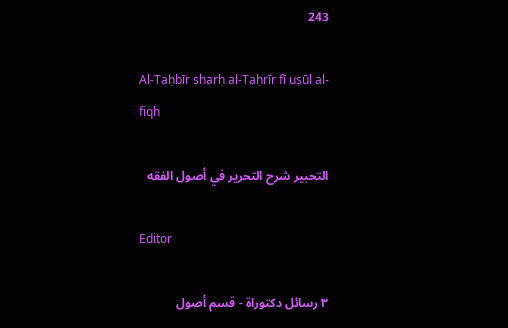243

Al-Taḥbīr sharḥ al-Taḥrīr fī uṣūl al-fiqh

التحبير شرح التحرير في أصول الفقه

Editor

٣ رسائل دكتوراة - قسم أصول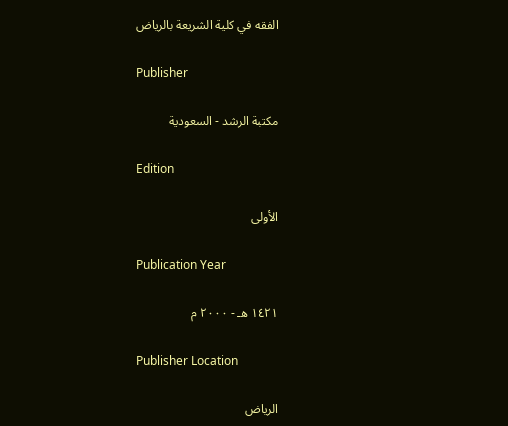الفقه في كلية الشريعة بالرياض

Publisher

مكتبة الرشد - السعودية

Edition

الأولى

Publication Year

١٤٢١ هـ - ٢٠٠٠ م

Publisher Location

الرياض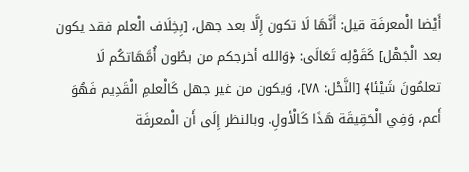أَيْضا الْمعرفَة قيل: أَنَّهَا لَا تكون إِلَّا بعد جهل، [بِخِلَاف الْعلم فقد يكون بعد الْجَهْل] كَقَوْلِه تَعَالَى: ﴿وَالله أخرجكم من بطُون أُمَّهَاتكُم لَا تعلمُونَ شَيْئا﴾ [النَّحْل: ٧٨]، وَيكون من غير جهل كَالْعلمِ الْقَدِيم فَهُوَ أَعم، وَفِي الْحَقِيقَة هَذَا كَالْأولِ. وبالنظر إِلَى أَن الْمعرفَة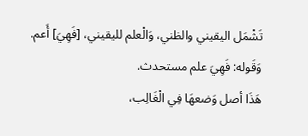تَشْمَل اليقيني والظني، وَالْعلم لليقيني، [فَهِيَ] أَعم.
وَقَوله: فَهِيَ علم مستحدث.
هَذَا أصل وَضعهَا فِي الْغَالِب،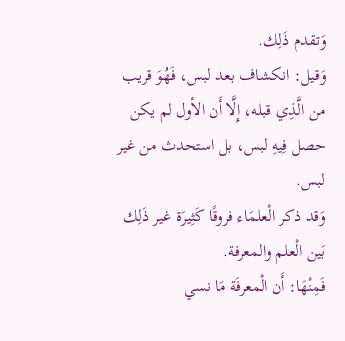وَتقدم ذَلِك.
وَقيل: انكشاف بعد لبس، فَهُوَ قريب من الَّذِي قبله، إِلَّا أَن الأول لم يكن حصل فِيهِ لبس، بل استحدث من غير لبس.
وَقد ذكر الْعلمَاء فروقًا كَثِيرَة غير ذَلِك بَين الْعلم والمعرفة.
فَمِنْهَا: أَن الْمعرفَة مَا نسي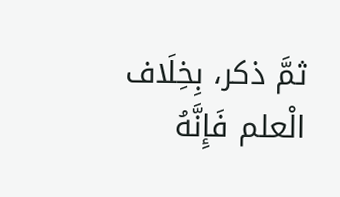ثمَّ ذكر، بِخِلَاف الْعلم فَإِنَّهُ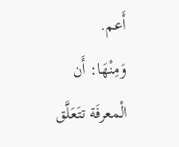أَعم.
وَمِنْهَا: أَن الْمعرفَة تتَعَلَّق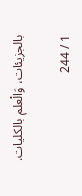بالجزيئات، وَالْعلم بالكليات.

1 / 244